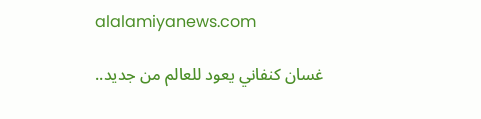alalamiyanews.com

غسان كنفاني يعود للعالم من جديد..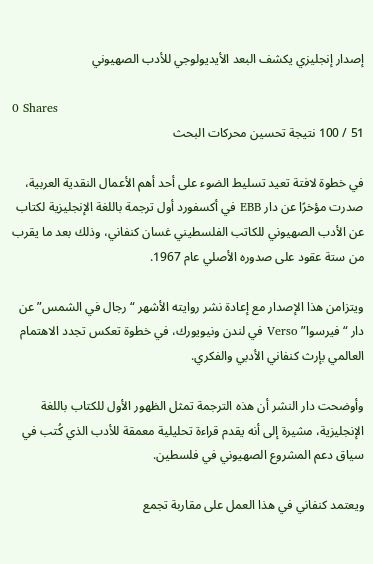إصدار إنجليزي يكشف البعد الأيديولوجي للأدب الصهيوني

0 Shares
51 / 100 نتيجة تحسين محركات البحث

في خطوة لافتة تعيد تسليط الضوء على أحد أهم الأعمال النقدية العربية، صدرت مؤخرًا عن دار EBB في أكسفورد أول ترجمة باللغة الإنجليزية لكتاب عن الأدب الصهيوني للكاتب الفلسطيني غسان كنفاني، وذلك بعد ما يقرب من ستة عقود على صدوره الأصلي عام 1967.

ويتزامن هذا الإصدار مع إعادة نشر روايته الأشهر “رجال في الشمس” عن دار “فيرسوا” Verso في لندن ونيويورك، في خطوة تعكس تجدد الاهتمام العالمي بإرث كنفاني الأدبي والفكري.

وأوضحت دار النشر أن هذه الترجمة تمثل الظهور الأول للكتاب باللغة الإنجليزية، مشيرة إلى أنه يقدم قراءة تحليلية معمقة للأدب الذي كُتب في سياق دعم المشروع الصهيوني في فلسطين.

ويعتمد كنفاني في هذا العمل على مقاربة تجمع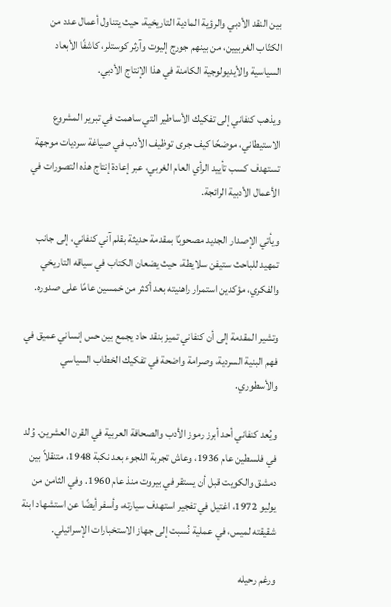بين النقد الأدبي والرؤية المادية التاريخية، حيث يتناول أعمال عدد من الكتّاب الغربيين، من بينهم جورج إليوت وآرثر كوستلر، كاشفًا الأبعاد السياسية والأيديولوجية الكامنة في هذا الإنتاج الأدبي.

ويذهب كنفاني إلى تفكيك الأساطير التي ساهمت في تبرير المشروع الاستيطاني، موضحًا كيف جرى توظيف الأدب في صياغة سرديات موجهة تستهدف كسب تأييد الرأي العام الغربي، عبر إعادة إنتاج هذه التصورات في الأعمال الأدبية الرائجة.

ويأتي الإصدار الجديد مصحوبًا بمقدمة حديثة بقلم آني كنفاني، إلى جانب تمهيد للباحث ستيفن سلايطة، حيث يضعان الكتاب في سياقه التاريخي والفكري، مؤكدين استمرار راهنيته بعد أكثر من خمسين عامًا على صدوره.

وتشير المقدمة إلى أن كنفاني تميز بنقد حاد يجمع بين حس إنساني عميق في فهم البنية السردية، وصرامة واضحة في تفكيك الخطاب السياسي والأسطوري.

ويُعد كنفاني أحد أبرز رموز الأدب والصحافة العربية في القرن العشرين. وُلد في فلسطين عام 1936، وعاش تجربة اللجوء بعد نكبة 1948، متنقلاً بين دمشق والكويت قبل أن يستقر في بيروت منذ عام 1960. وفي الثامن من يوليو 1972، اغتيل في تفجير استهدف سيارته، وأسفر أيضًا عن استشهاد ابنة شقيقته لميس، في عملية نُسبت إلى جهاز الاستخبارات الإسرائيلي.

ورغم رحيله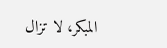المبكر، لا تزال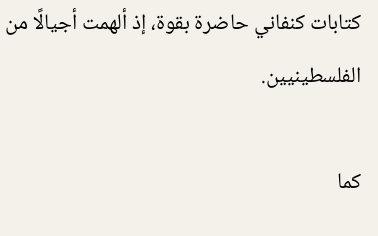كتابات كنفاني حاضرة بقوة، إذ ألهمت أجيالًا من الفلسطينيين.

كما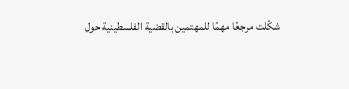شكّلت مرجعًا مهمًا للمهتمين بالقضية الفلسطينية حول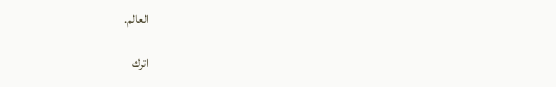العالم.

اترك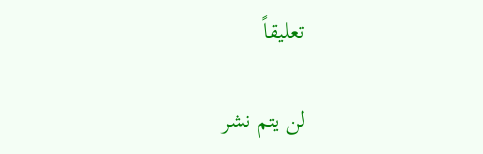تعليقاً

لن يتم نشر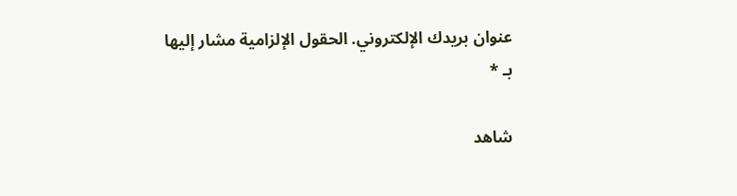عنوان بريدك الإلكتروني. الحقول الإلزامية مشار إليها بـ *

شاهد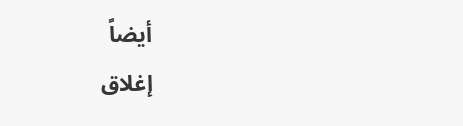أيضاً
إغلاق